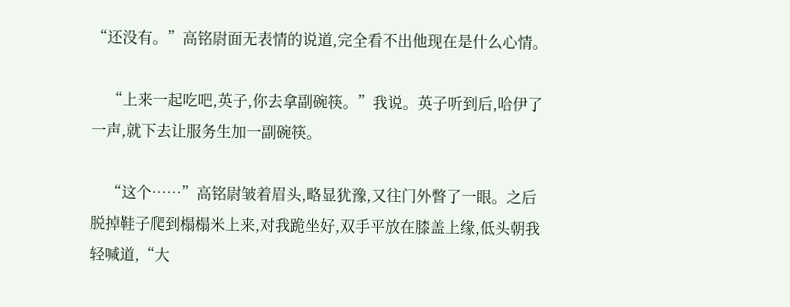“还没有。”高铭尉面无表情的说道,完全看不出他现在是什么心情。

    “上来一起吃吧,英子,你去拿副碗筷。”我说。英子听到后,哈伊了一声,就下去让服务生加一副碗筷。

    “这个……”高铭尉皱着眉头,略显犹豫,又往门外瞥了一眼。之后脱掉鞋子爬到榻榻米上来,对我跪坐好,双手平放在膝盖上缘,低头朝我轻喊道,“大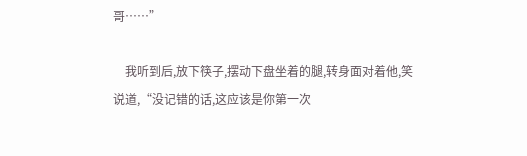哥……”

    我听到后,放下筷子,摆动下盘坐着的腿,转身面对着他,笑说道,“没记错的话,这应该是你第一次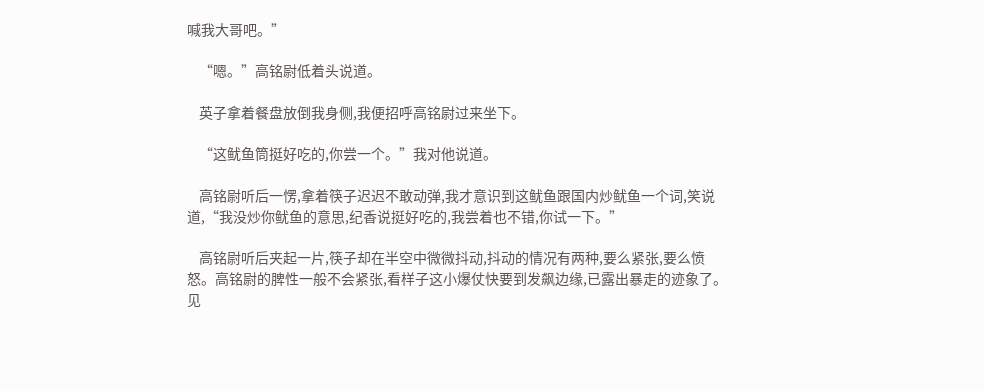喊我大哥吧。”

    “嗯。”高铭尉低着头说道。

    英子拿着餐盘放倒我身侧,我便招呼高铭尉过来坐下。

    “这鱿鱼筒挺好吃的,你尝一个。”我对他说道。

    高铭尉听后一愣,拿着筷子迟迟不敢动弹,我才意识到这鱿鱼跟国内炒鱿鱼一个词,笑说道,“我没炒你鱿鱼的意思,纪香说挺好吃的,我尝着也不错,你试一下。”

    高铭尉听后夹起一片,筷子却在半空中微微抖动,抖动的情况有两种,要么紧张,要么愤怒。高铭尉的脾性一般不会紧张,看样子这小爆仗快要到发飙边缘,已露出暴走的迹象了。见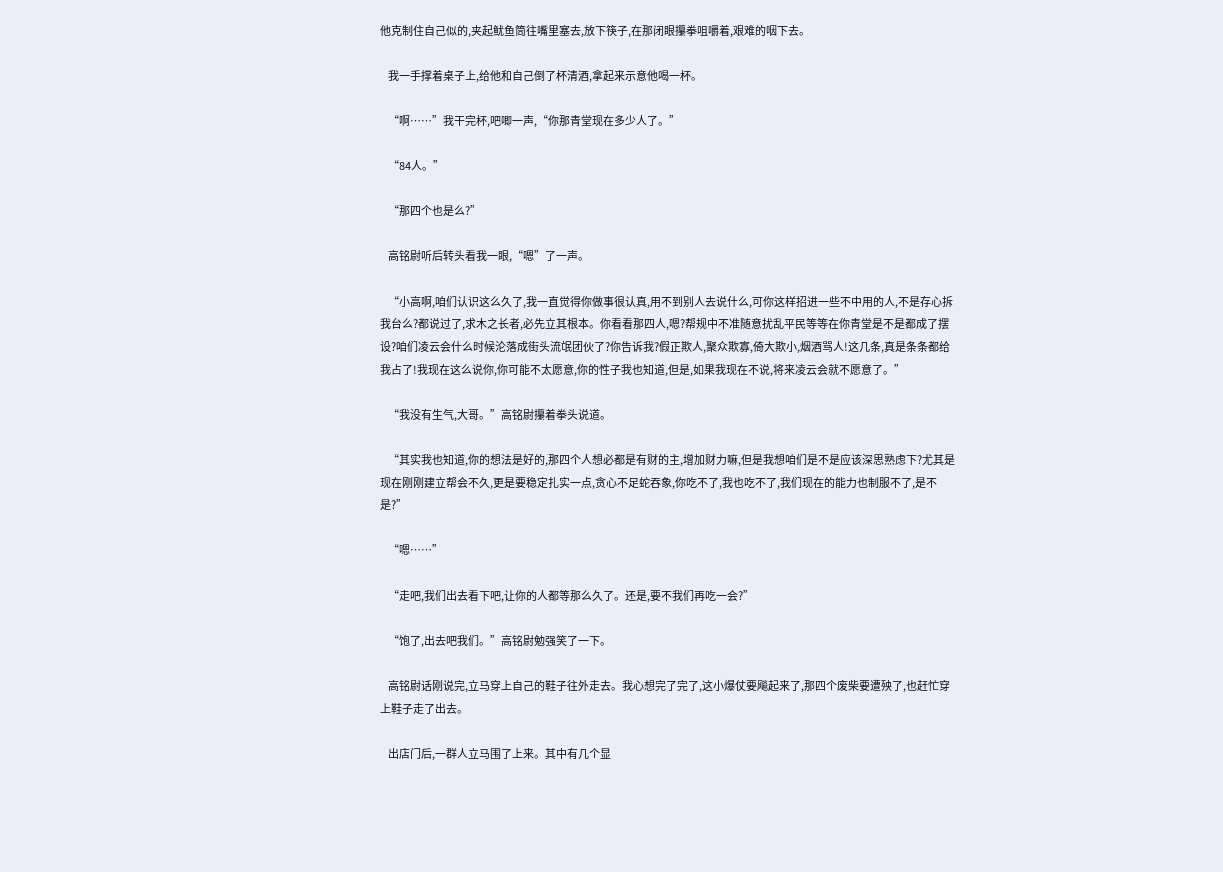他克制住自己似的,夹起鱿鱼筒往嘴里塞去,放下筷子,在那闭眼攥拳咀嚼着,艰难的咽下去。

    我一手撑着桌子上,给他和自己倒了杯清酒,拿起来示意他喝一杯。

    “啊……”我干完杯,吧唧一声,“你那青堂现在多少人了。”

    “84人。”

    “那四个也是么?”

    高铭尉听后转头看我一眼,“嗯”了一声。

    “小高啊,咱们认识这么久了,我一直觉得你做事很认真,用不到别人去说什么,可你这样招进一些不中用的人,不是存心拆我台么?都说过了,求木之长者,必先立其根本。你看看那四人,嗯?帮规中不准随意扰乱平民等等在你青堂是不是都成了摆设?咱们凌云会什么时候沦落成街头流氓团伙了?你告诉我?假正欺人,聚众欺寡,倚大欺小,烟酒骂人!这几条,真是条条都给我占了!我现在这么说你,你可能不太愿意,你的性子我也知道,但是,如果我现在不说,将来凌云会就不愿意了。”

    “我没有生气,大哥。”高铭尉攥着拳头说道。

    “其实我也知道,你的想法是好的,那四个人想必都是有财的主,增加财力嘛,但是我想咱们是不是应该深思熟虑下?尤其是现在刚刚建立帮会不久,更是要稳定扎实一点,贪心不足蛇吞象,你吃不了,我也吃不了,我们现在的能力也制服不了,是不是?”

    “嗯……”

    “走吧,我们出去看下吧,让你的人都等那么久了。还是,要不我们再吃一会?”

    “饱了,出去吧我们。”高铭尉勉强笑了一下。

    高铭尉话刚说完,立马穿上自己的鞋子往外走去。我心想完了完了,这小爆仗要飚起来了,那四个废柴要遭殃了,也赶忙穿上鞋子走了出去。

    出店门后,一群人立马围了上来。其中有几个显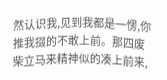然认识我,见到我都是一愣,你推我掇的不敢上前。那四废柴立马来精神似的凑上前来,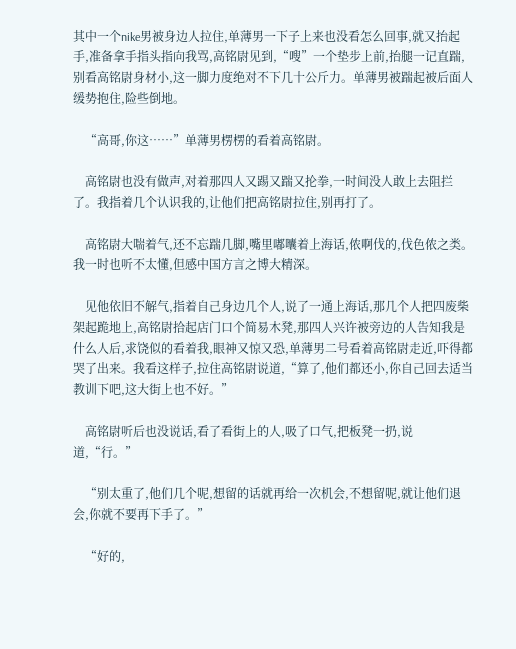其中一个nike男被身边人拉住,单薄男一下子上来也没看怎么回事,就又抬起手,准备拿手指头指向我骂,高铭尉见到,“嗖”一个垫步上前,抬腿一记直踹,别看高铭尉身材小,这一脚力度绝对不下几十公斤力。单薄男被踹起被后面人缓势抱住,险些倒地。

    “高哥,你这……”单薄男楞楞的看着高铭尉。

    高铭尉也没有做声,对着那四人又踢又踹又抡拳,一时间没人敢上去阻拦了。我指着几个认识我的,让他们把高铭尉拉住,别再打了。

    高铭尉大喘着气,还不忘踹几脚,嘴里嘟囔着上海话,侬啊伐的,伐色侬之类。我一时也听不太懂,但感中国方言之博大精深。

    见他依旧不解气,指着自己身边几个人,说了一通上海话,那几个人把四废柴架起跪地上,高铭尉拾起店门口个简易木凳,那四人兴许被旁边的人告知我是什么人后,求饶似的看着我,眼神又惊又恐,单薄男二号看着高铭尉走近,吓得都哭了出来。我看这样子,拉住高铭尉说道,“算了,他们都还小,你自己回去适当教训下吧,这大街上也不好。”

    高铭尉听后也没说话,看了看街上的人,吸了口气,把板凳一扔,说道,“行。”

    “别太重了,他们几个呢,想留的话就再给一次机会,不想留呢,就让他们退会,你就不要再下手了。”

    “好的,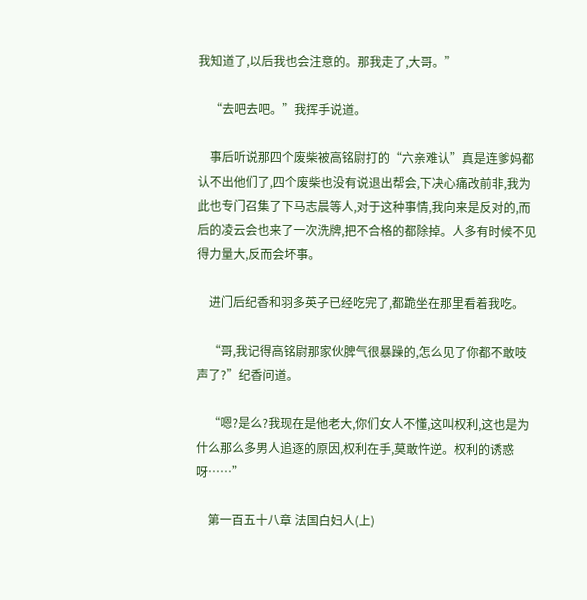我知道了,以后我也会注意的。那我走了,大哥。”

    “去吧去吧。”我挥手说道。

    事后听说那四个废柴被高铭尉打的“六亲难认”真是连爹妈都认不出他们了,四个废柴也没有说退出帮会,下决心痛改前非,我为此也专门召集了下马志晨等人,对于这种事情,我向来是反对的,而后的凌云会也来了一次洗牌,把不合格的都除掉。人多有时候不见得力量大,反而会坏事。

    进门后纪香和羽多英子已经吃完了,都跪坐在那里看着我吃。

    “哥,我记得高铭尉那家伙脾气很暴躁的,怎么见了你都不敢吱声了?”纪香问道。

    “嗯?是么?我现在是他老大,你们女人不懂,这叫权利,这也是为什么那么多男人追逐的原因,权利在手,莫敢忤逆。权利的诱惑呀……”

    第一百五十八章 法国白妇人(上)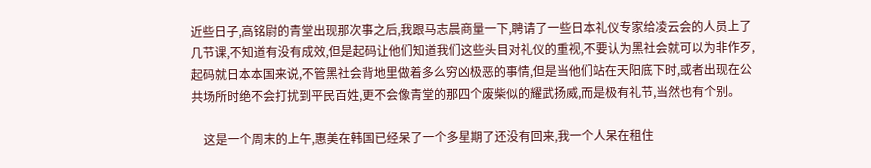近些日子,高铭尉的青堂出现那次事之后,我跟马志晨商量一下,聘请了一些日本礼仪专家给凌云会的人员上了几节课,不知道有没有成效,但是起码让他们知道我们这些头目对礼仪的重视,不要认为黑社会就可以为非作歹,起码就日本本国来说,不管黑社会背地里做着多么穷凶极恶的事情,但是当他们站在天阳底下时,或者出现在公共场所时绝不会打扰到平民百姓,更不会像青堂的那四个废柴似的耀武扬威,而是极有礼节,当然也有个别。

    这是一个周末的上午,惠美在韩国已经呆了一个多星期了还没有回来,我一个人呆在租住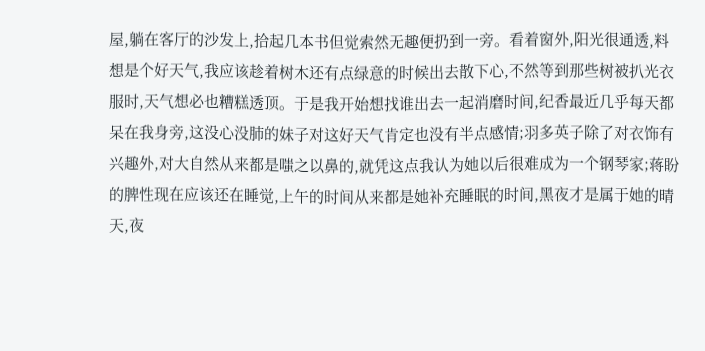屋,躺在客厅的沙发上,拾起几本书但觉索然无趣便扔到一旁。看着窗外,阳光很通透,料想是个好天气,我应该趁着树木还有点绿意的时候出去散下心,不然等到那些树被扒光衣服时,天气想必也糟糕透顶。于是我开始想找谁出去一起消磨时间,纪香最近几乎每天都呆在我身旁,这没心没肺的妹子对这好天气肯定也没有半点感情;羽多英子除了对衣饰有兴趣外,对大自然从来都是嗤之以鼻的,就凭这点我认为她以后很难成为一个钢琴家;蒋盼的脾性现在应该还在睡觉,上午的时间从来都是她补充睡眠的时间,黑夜才是属于她的晴天,夜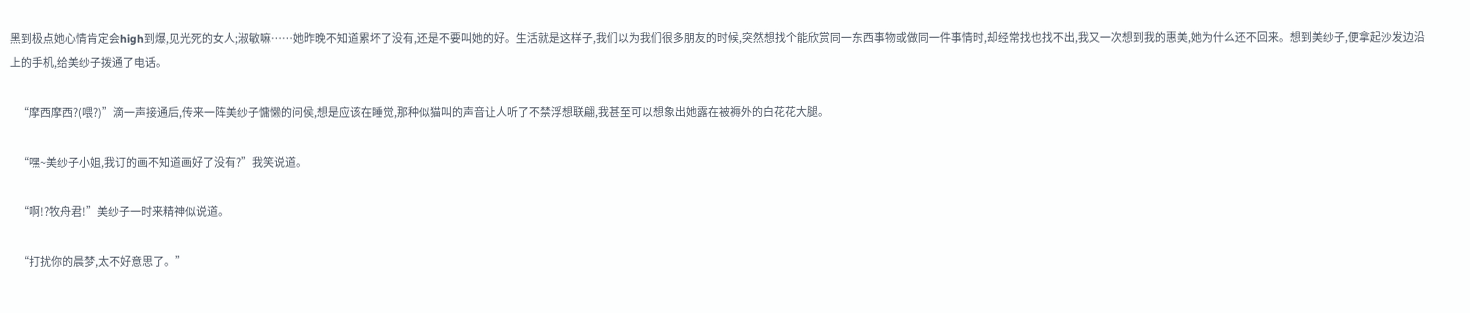黑到极点她心情肯定会high到爆,见光死的女人;淑敏嘛……她昨晚不知道累坏了没有,还是不要叫她的好。生活就是这样子,我们以为我们很多朋友的时候,突然想找个能欣赏同一东西事物或做同一件事情时,却经常找也找不出,我又一次想到我的惠美,她为什么还不回来。想到美纱子,便拿起沙发边沿上的手机,给美纱子拨通了电话。

    “摩西摩西?(喂?)”滴一声接通后,传来一阵美纱子慵懒的问侯,想是应该在睡觉,那种似猫叫的声音让人听了不禁浮想联翩,我甚至可以想象出她露在被褥外的白花花大腿。

    “嘿~美纱子小姐,我订的画不知道画好了没有?”我笑说道。

    “啊!?牧舟君!”美纱子一时来精神似说道。

    “打扰你的晨梦,太不好意思了。”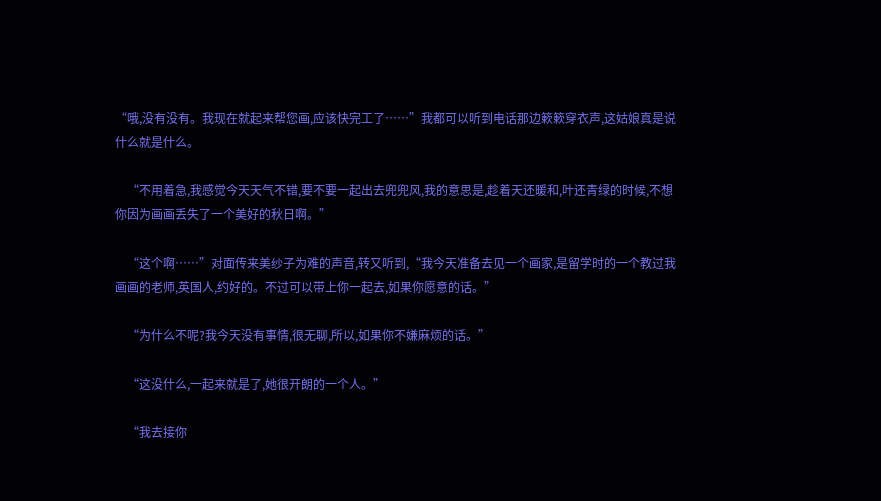“哦,没有没有。我现在就起来帮您画,应该快完工了……”我都可以听到电话那边簌簌穿衣声,这姑娘真是说什么就是什么。

    “不用着急,我感觉今天天气不错,要不要一起出去兜兜风,我的意思是,趁着天还暖和,叶还青绿的时候,不想你因为画画丢失了一个美好的秋日啊。”

    “这个啊……”对面传来美纱子为难的声音,转又听到,“我今天准备去见一个画家,是留学时的一个教过我画画的老师,英国人,约好的。不过可以带上你一起去,如果你愿意的话。”

    “为什么不呢?我今天没有事情,很无聊,所以,如果你不嫌麻烦的话。”

    “这没什么,一起来就是了,她很开朗的一个人。”

    “我去接你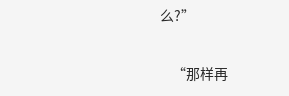么?”

    “那样再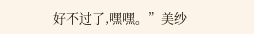好不过了,嘿嘿。”美纱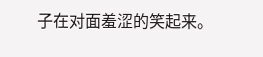子在对面羞涩的笑起来。